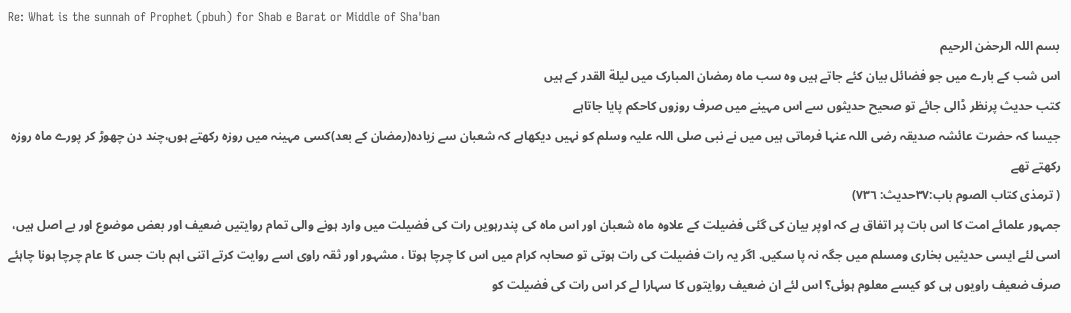Re: What is the sunnah of Prophet (pbuh) for Shab e Barat or Middle of Sha'ban
بسم اللہ الرحمٰن الرحیم
اس شب کے بارے میں جو فضائل بیان کئے جاتے ہیں وہ سب ماہ رمضان المبارک میں لیلة القدر کے ہیں
کتب حدیث پرنظر ڈالی جائے تو صحیح حدیثوں سے اس مہینے میں صرف روزوں کاحکم پایا جاتاہے
جیسا کہ حضرت عائشہ صدیقہ رضی اللہ عنہا فرماتی ہیں میں نے نبی صلی اللہ علیہ وسلم کو نہیں دیکھاہے کہ شعبان سے زیادہ(رمضان کے بعد)کسی مہینہ میں روزہ رکھتے ہوں،چند دن چھوڑ کر پورے ماہ روزہ رکھتے تھے
( ترمذی کتاب الصوم باب:٣٧حدیث: ٧٣٦)
جمہور علمائے امت کا اس بات پر اتفاق ہے کہ اوپر بیان کی گئی فضیلت کے علاوہ ماہ شعبان اور اس ماہ کی پندرہویں رات کی فضیلت میں وارد ہونے والی تمام روایتیں ضعیف اور بعض موضوع اور بے اصل ہیں، اسی لئے ایسی حدیثیں بخاری ومسلم میں جگہ نہ پا سکیں. اگر یہ رات فضیلت کی رات ہوتی تو صحابہ کرام میں اس کا چرچا ہوتا ، مشہور اور ثقہ راوی اسے روایت کرتے اتنی اہم بات جس کا عام چرچا ہونا چاہئے صرف ضعیف راویوں ہی کو کیسے معلوم ہوئی؟ اس لئے ان ضعیف روایتوں کا سہارا لے کر اس رات کی فضیلت کو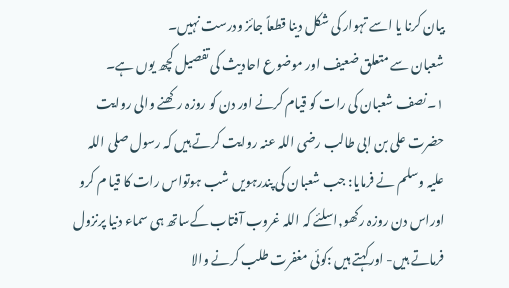بیان کرنا یا اسے تہوار کی شکل دینا قطعاً جائز ودرست نہیں۔
شعبان سے متعلق ضعیف اور موضوع احادیث کی تفصیل کچھ یوں ہے۔
١۔نصف شعبان کی رات کو قیام کرنے اور دن کو روزہ رکھنے والی روایت
حضرت على بن ابی طالب رضی اللہ عنہ روایت کرتے ہیں کہ رسول صلى اللہ علیہ وسلم نے فرمایا: جب شعبان کی پندرہویں شب ہوتواس رات کا قیا م کرو اوراس دن روزہ رکھو,اسلئے کہ اللہ غروب آفتاب کےساتھ ہی سماء دنیا پرنزول فرماتے ہیں- اورکہتے ہیں :کوئی مغفرت طلب کرنے والا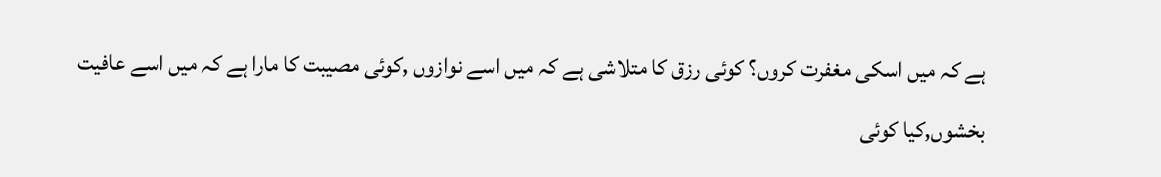ہے کہ میں اسکی مغفرت کروں؟ کوئی رزق کا متلاشی ہے کہ میں اسے نوازوں ,کوئی مصیبت کا مارا ہے کہ میں اسے عافیت بخشوں,کیا کوئی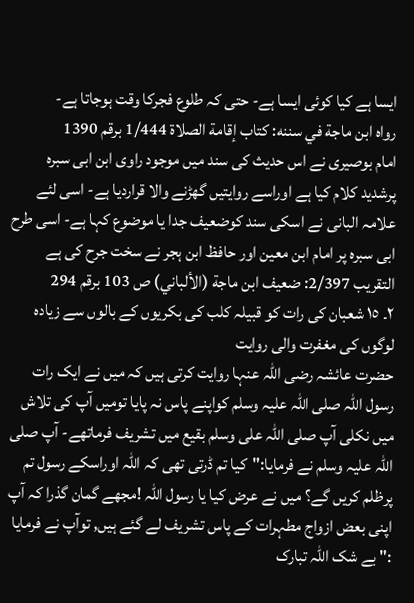ایسا ہے کیا کوئی ایسا ہے- حتى کہ طلوع فجرکا وقت ہوجاتا ہے-
رواه ابن ماجة في سننه: كتاب إقامة الصلاة 1/444 برقم 1390
امام بوصیری نے اس حدیث کی سند میں موجود راوی ابن ابی سبرہ پرشدید کلام کیا ہے اوراسے روایتیں گھڑنے والا قراردیا ہے- اسی لئے علامہ البانی نے اسکی سند کوضعیف جدا یا موضوع کہا ہے- اسی طرح ابی سبرہ پر امام ابن معین اور حافظ ابن ہجر نے سخت جرح کی ہے
التقريب 2/397: ضعيف ابن ماجة (الألباني) ص 103 برقم 294
٢۔ ١٥ شعبان کی رات کو قبیلہ کلب کی بکریوں کے بالوں سے زیادہ لوگوں کی مغفرت والی روایت
حضرت عائشہ رضی اللہ عنہا روایت کرتی ہیں کہ میں نے ایک رات رسول اللہ صلى اللہ علیہ وسلم کواپنے پاس نہ پایا تومیں آپ کی تلاش میں نکلی آپ صلى اللہ علی وسلم بقیع میں تشریف فرماتھے- آپ صلى اللہ علیہ وسلم نے فرمایا:"کیا تم ڈرتی تھی کہ اللہ اوراسکے رسول تم پرظلم کریں گے؟ میں نے عرض کیا یا رسول اللہ !مجھے گمان گذرا کہ آپ اپنی بعض ازواج مطہرات کے پاس تشریف لے گئے ہیں, توآپ نے فرمایا :" بے شک اللہ تبارک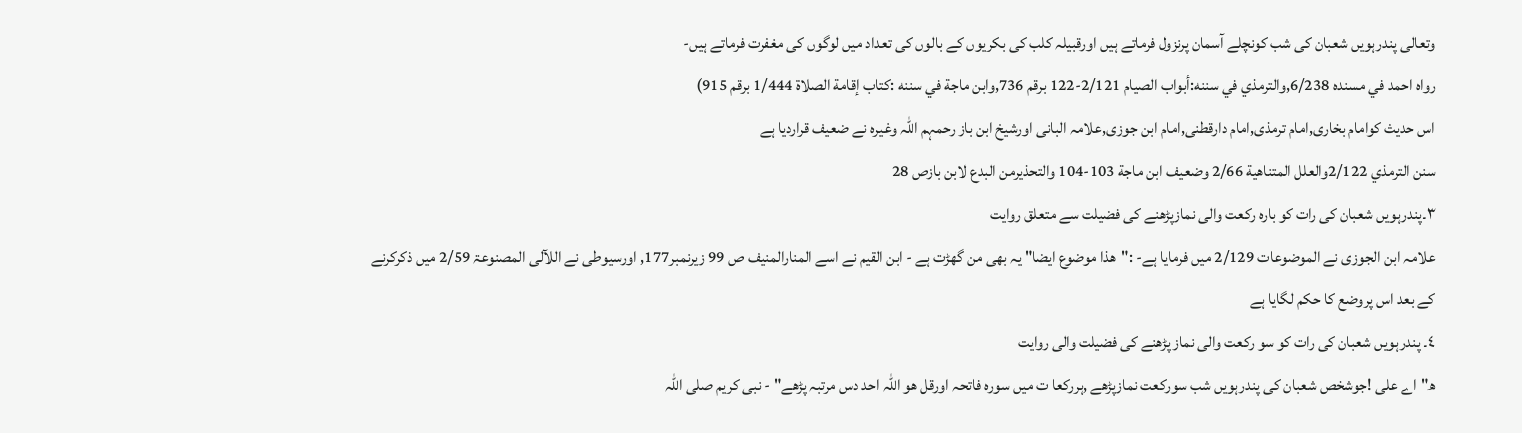وتعالى پندرہویں شعبان کی شب کونچلے آسمان پرنزول فرماتے ہیں اورقبیلہ کلب کی بکریوں کے بالوں کی تعداد میں لوگوں کی مغفرت فرماتے ہیں-
رواه احمد في مسنده 6/238,والترمذي في سننه:أبواب الصيام 2/121-122 برقم 736,وابن ماجة في سننه :كتاب إقامة الصلاة 1/444 برقم 915)
اس حدیث کوامام بخاری,امام ترمذی,امام دارقطنی,امام ابن جوزی,علامہ البانی اورشیخ ابن باز رحمہم اللہ وغیرہ نے ضعیف قراردیا ہے
سنن الترمذي 2/122والعلل المتناهية 2/66 وضعيف ابن ماجة 103-104 والتحذيرمن البدع لابن بازص 28
٣۔پندرہویں شعبان کی رات کو بارہ رکعت والی نمازپڑھنے کی فضیلت سے متعلق روایت
علامہ ابن الجوزی نے الموضوعات 2/129 میں فرمایا ہے- :"ھذا موضوع ایضا" یہ بھی من گھڑت ہے - ابن القیم نے اسے المنارالمنیف ص 99 زیرنمبر177, اورسیوطی نے اللآلی المصنوعۃ 2/59 میں ذکرکرنے کے بعد اس پروضع کا حکم لگایا ہے
٤۔ پندرہویں شعبان کی رات کو سو رکعت والی نماز پڑھنے کی فضیلت والی روایت
ھ"اے على !جوشخص شعبان کی پندرہویں شب سورکعت نمازپڑھے ,ہررکعا ت میں سورہ فاتحہ اورقل هو اللہ احد دس مرتبہ پڑھے" - نبی کریم صلى اللہ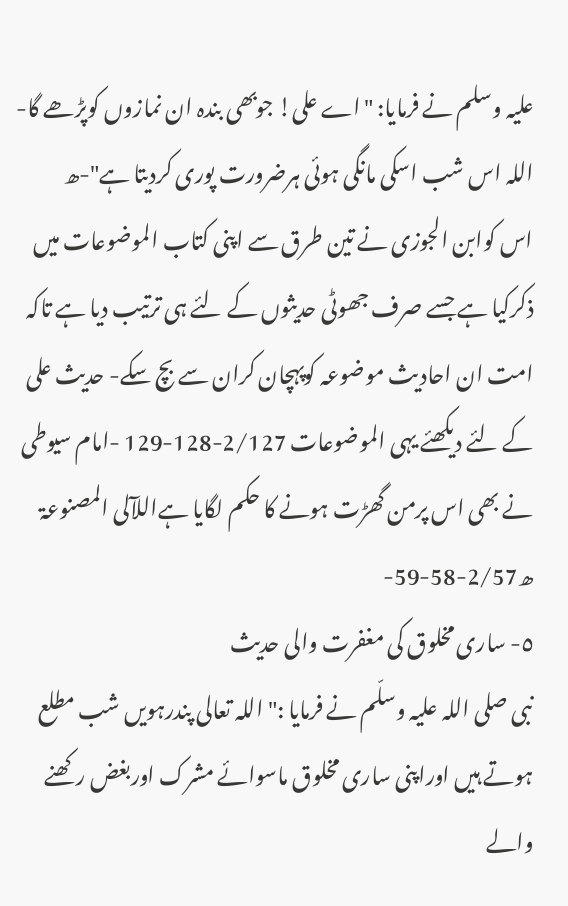علیہ وسلم نے فرمایا: "اے على! جوبھی بندہ ان نمازوں کوپڑھے گا- اللہ اس شب اسکی مانگی ہوئی ہرضرورت پوری کردیتا ہے"-ھ
اس کوابن الجوزی نے تین طرق سے اپنی کتاب الموضوعات میں ذکرکیا ہے جسے صرف جھوٹی حدیثوں کے لئے ہی ترتیب دیا ہے تاکہ امت ان احادیث موضوعہ کوپہچان کران سے بچ سکے- حدیث علی کے لئے دیکھئے یہی الموضوعات 2/127-128-129 -امام سیوطی نے بھی اس پرمن گھڑت ہونے کا حکم لگایا ہےاللآلی المصنوعۃ ھ2/57-58-59-
٥- ساری مخلوق کی مغفرت والی حدیث
نبی صلی اللہ علیہ وسلّم نے فرمایا :"اللہ تعالى پندرہویں شب مطلع ہوتے ہیں اوراپنی ساری مخلوق ماسوائے مشرک اوربغض رکھنے والے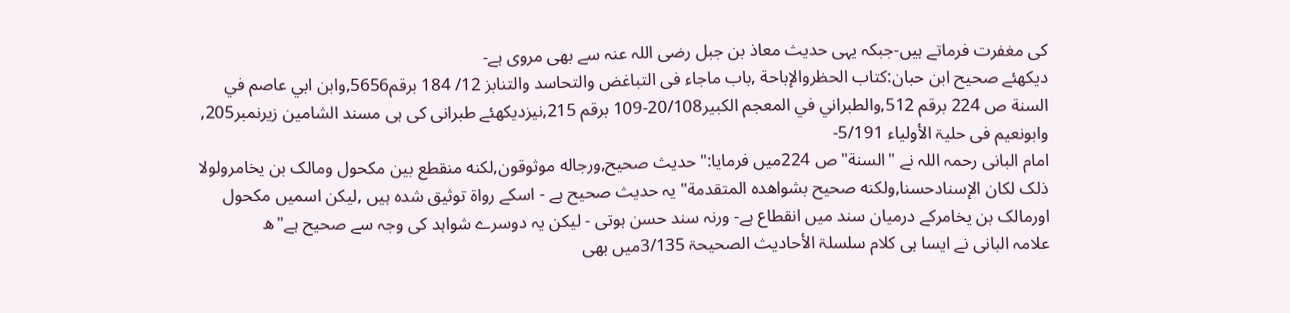کی مغفرت فرماتے ہیں-جبکہ یہی حدیث معاذ بن جبل رضی اللہ عنہ سے بھی مروی ہے-
دیکھئے صحیح ابن حبان:کتاب الحظروالإباحة ,باب ماجاء فی التباغض والتحاسد والتنابز 12/ 184 برقم5656,وابن ابي عاصم في السنة ص 224 برقم 512,والطبراني في المعجم الكبير20/108-109 برقم 215,نيزديکھئے طبرانی کی ہی مسند الشامین زیرنمبر205, وابونعیم فی حلیۃ الأولیاء 5/191-
امام البانی رحمہ اللہ نے "السنة" ص 224میں فرمایا:"حدیث صحیح,ورجاله موثوقون,لکنه منقطع بین مکحول ومالک بن یخامرولولا ذلک لکان الإسنادحسنا,ولکنه صحیح بشواهدہ المتقدمة" یہ حدیث صحیح ہے - اسکے رواۃ توثیق شدہ ہیں ,لیکن اسمیں مکحول اورمالک بن یخامرکے درمیان سند میں انقطاع ہے- ورنہ سند حسن ہوتی - لیکن یہ دوسرے شواہد کی وجہ سے صحیح ہے"ھ
علامہ البانی نے ایسا ہی کلام سلسلۃ الأحادیث الصحیحۃ 3/135میں بھی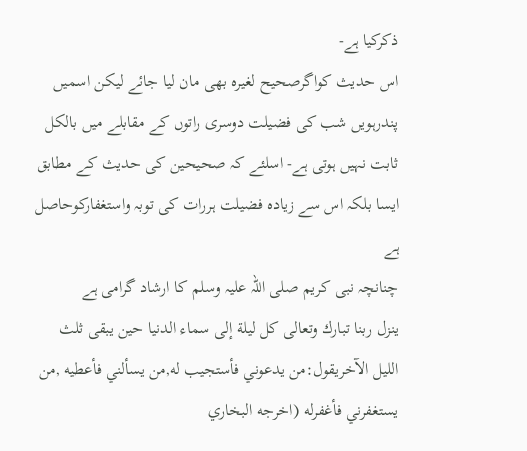ذکرکیا ہے-
اس حدیث کواگرصحیح لغیرہ بھی مان لیا جائے لیکن اسمیں پندرہویں شب کی فضیلت دوسری راتوں کے مقابلے میں بالکل ثابت نہیں ہوتی ہے- اسلئے کہ صحیحین کی حدیث کے مطابق ایسا بلکہ اس سے زیادہ فضیلت ہررات کی توبہ واستغفارکوحاصل ہے
چنانچہ نبی کریم صلى اللہ علیہ وسلم کا ارشاد گرامی ہے
ينزل ربنا تبارك وتعالى كل ليلة إلى سماء الدنيا حين يبقى ثلث الليل الآخريقول:من يدعوني فأستجيب له,من يسألني فأعطيه ,من يستغفرني فأغفرله (اخرجه البخاري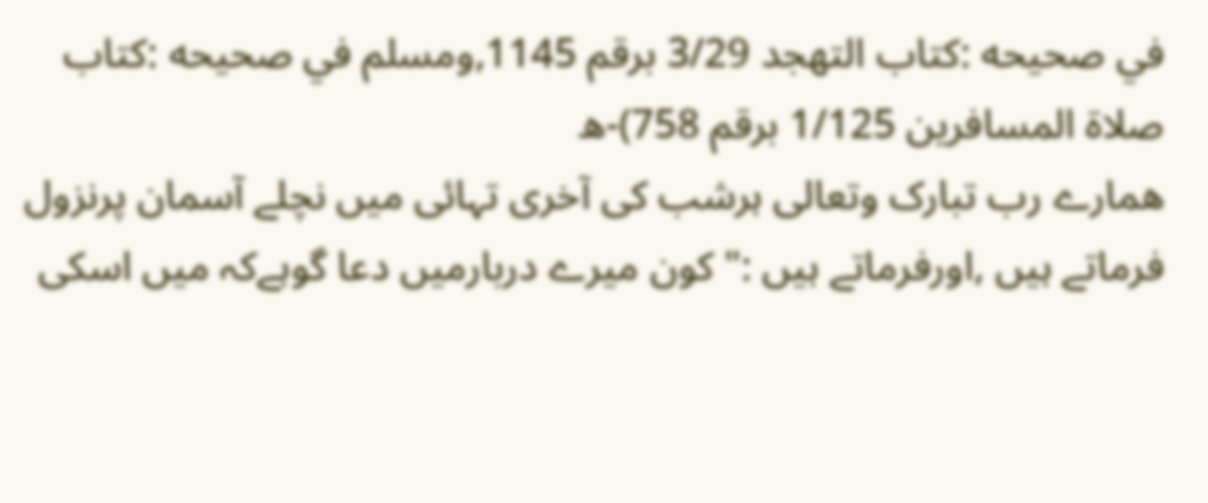في صحيحه :كتاب التهجد 3/29 برقم 1145,ومسلم في صحيحه :كتاب صلاة المسافرين 1/125 برقم 758)-ھ
همارے رب تبارک وتعالى ہرشب کی آخری تہائی میں نچلے آسمان پرنزول فرماتے ہیں ,اورفرماتے ہیں :"کون میرے دربارمیں دعا گوہےکہ میں اسکی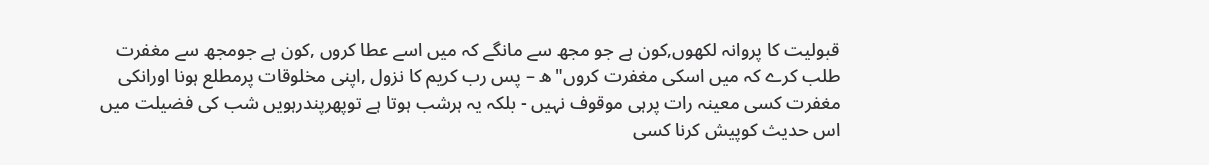قبولیت کا پروانہ لکھوں,کون ہے جو مجھ سے مانگے کہ میں اسے عطا کروں ,کون ہے جومجھ سے مغفرت طلب کرے کہ میں اسکی مغفرت کروں"ھ – پس رب کریم کا نزول ,اپنی مخلوقات پرمطلع ہونا اورانکی مغفرت کسی معینہ رات پرہی موقوف نہیں - بلکہ یہ ہرشب ہوتا ہے توپھرپندرہویں شب کی فضیلت میں اس حدیث کوپیش کرنا کسی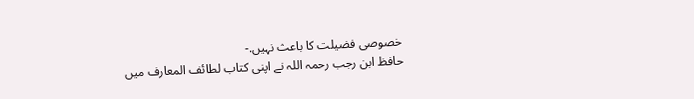خصوصی فضیلت کا باعث نہیں.-
حافظ ابن رجب رحمہ اللہ نے اپنی کتاب لطائف المعارف میں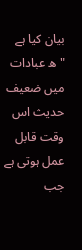بیان کیا ہے
"ھ عبادات میں ضعیف حدیث اس وقت قابل عمل ہوتی ہے جب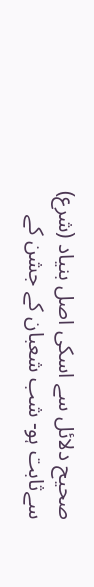صحیح دلائل سے اسکی اصل بنیاد (شرع) سےثابت ہو- شب شعبان کے جشن کے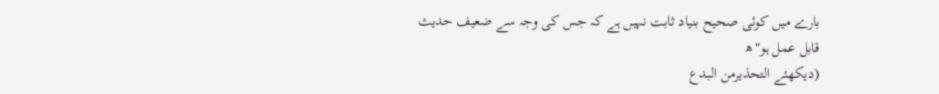بارے میں کوئی صحیح بنیاد ثابت نہیں ہے کہ جس کی وجہ سے ضعیف حدیث قابل عمل ہو"ھ
(دیکھئے التحذیرمن البدع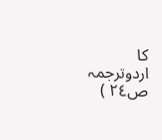کا اردوترجمہ ص٢٤ )